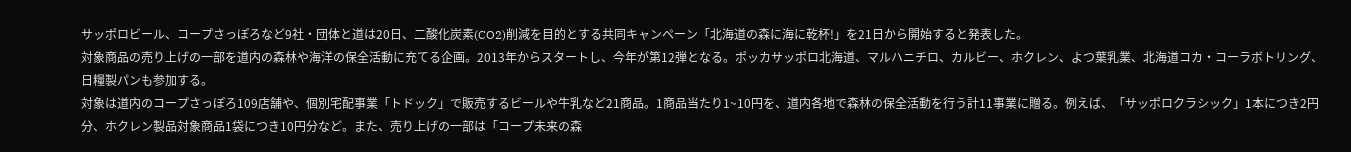サッポロビール、コープさっぽろなど9社・団体と道は20日、二酸化炭素(CO2)削減を目的とする共同キャンペーン「北海道の森に海に乾杯!」を21日から開始すると発表した。
対象商品の売り上げの一部を道内の森林や海洋の保全活動に充てる企画。2013年からスタートし、今年が第12弾となる。ポッカサッポロ北海道、マルハニチロ、カルビー、ホクレン、よつ葉乳業、北海道コカ・コーラボトリング、日糧製パンも参加する。
対象は道内のコープさっぽろ109店舗や、個別宅配事業「トドック」で販売するビールや牛乳など21商品。1商品当たり1~10円を、道内各地で森林の保全活動を行う計11事業に贈る。例えば、「サッポロクラシック」1本につき2円分、ホクレン製品対象商品1袋につき10円分など。また、売り上げの一部は「コープ未来の森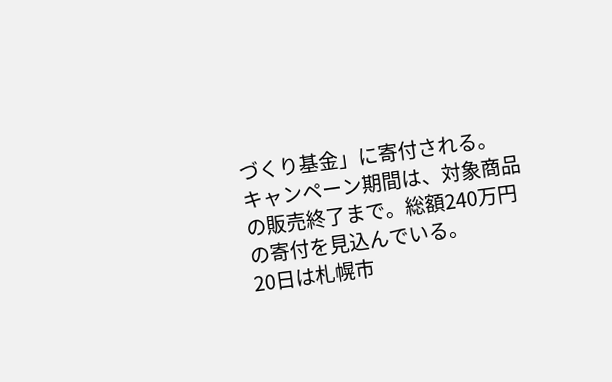づくり基金」に寄付される。
キャンペーン期間は、対象商品の販売終了まで。総額240万円の寄付を見込んでいる。
20日は札幌市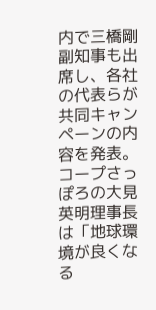内で三橋剛副知事も出席し、各社の代表らが共同キャンペーンの内容を発表。コープさっぽろの大見英明理事長は「地球環境が良くなる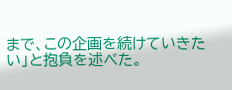まで、この企画を続けていきたい」と抱負を述べた。